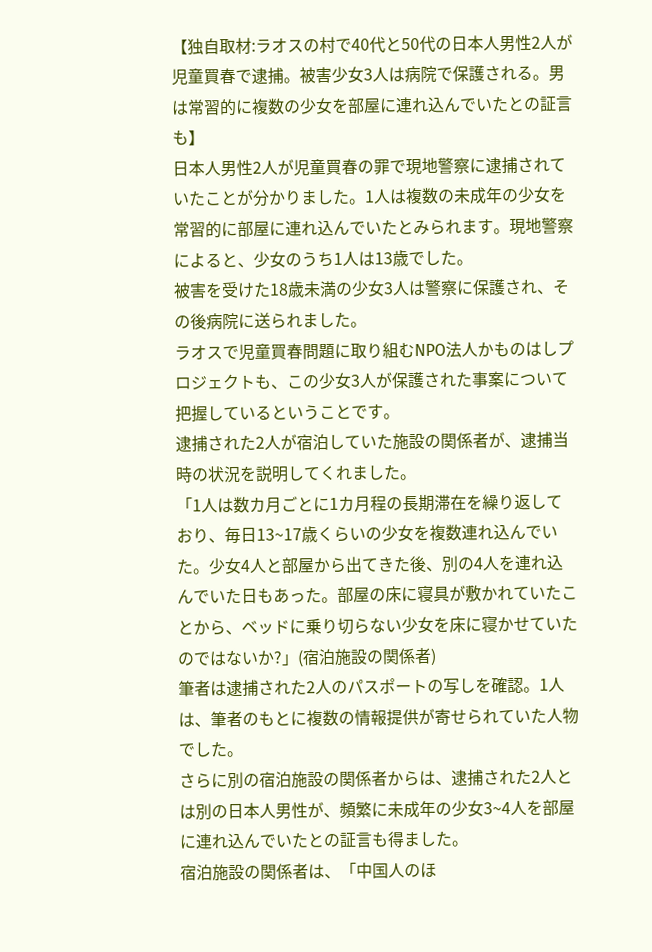【独自取材:ラオスの村で40代と50代の日本人男性2人が児童買春で逮捕。被害少女3人は病院で保護される。男は常習的に複数の少女を部屋に連れ込んでいたとの証言も】
日本人男性2人が児童買春の罪で現地警察に逮捕されていたことが分かりました。1人は複数の未成年の少女を常習的に部屋に連れ込んでいたとみられます。現地警察によると、少女のうち1人は13歳でした。
被害を受けた18歳未満の少女3人は警察に保護され、その後病院に送られました。
ラオスで児童買春問題に取り組むNPO法人かものはしプロジェクトも、この少女3人が保護された事案について把握しているということです。
逮捕された2人が宿泊していた施設の関係者が、逮捕当時の状況を説明してくれました。
「1人は数カ月ごとに1カ月程の長期滞在を繰り返しており、毎日13~17歳くらいの少女を複数連れ込んでいた。少女4人と部屋から出てきた後、別の4人を連れ込んでいた日もあった。部屋の床に寝具が敷かれていたことから、ベッドに乗り切らない少女を床に寝かせていたのではないか?」(宿泊施設の関係者)
筆者は逮捕された2人のパスポートの写しを確認。1人は、筆者のもとに複数の情報提供が寄せられていた人物でした。
さらに別の宿泊施設の関係者からは、逮捕された2人とは別の日本人男性が、頻繁に未成年の少女3~4人を部屋に連れ込んでいたとの証言も得ました。
宿泊施設の関係者は、「中国人のほ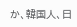か、韓国人、日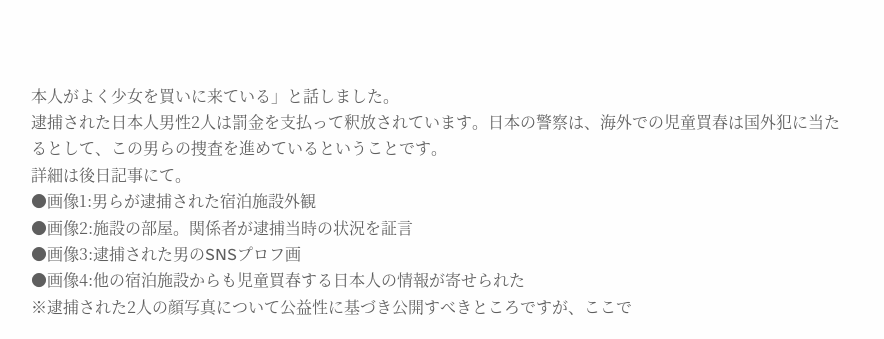本人がよく少女を買いに来ている」と話しました。
逮捕された日本人男性2人は罰金を支払って釈放されています。日本の警察は、海外での児童買春は国外犯に当たるとして、この男らの捜査を進めているということです。
詳細は後日記事にて。
●画像1:男らが逮捕された宿泊施設外観
●画像2:施設の部屋。関係者が逮捕当時の状況を証言
●画像3:逮捕された男のSNSプロフ画
●画像4:他の宿泊施設からも児童買春する日本人の情報が寄せられた
※逮捕された2人の顔写真について公益性に基づき公開すべきところですが、ここで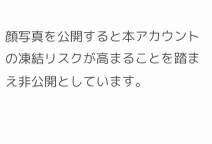顔写真を公開すると本アカウントの凍結リスクが高まることを踏まえ非公開としています。